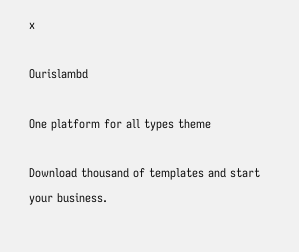x

Ourislambd

One platform for all types theme

Download thousand of templates and start your business.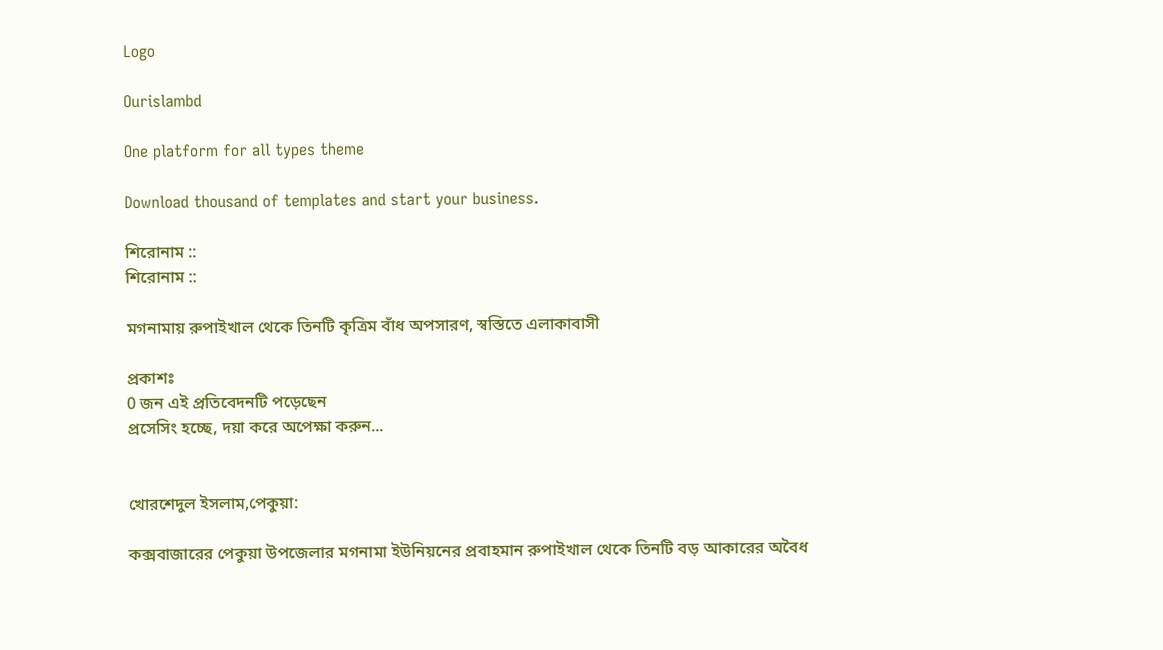Logo

Ourislambd

One platform for all types theme

Download thousand of templates and start your business.

শিরোনাম ::
শিরোনাম ::

মগনামায় রুপাইখাল থেকে তিনটি কৃত্রিম বাঁধ অপসারণ, স্বস্তিতে এলাকাবাসী

প্রকাশঃ
0 জন এই প্রতিবেদনটি পড়েছেন
প্রসেসিং হচ্ছে, দয়া করে অপেক্ষা করুন...


খোরশেদুল ইসলাম,পেকুয়া:

কক্সবাজারের পেকুয়া উপজেলার মগনামা ইউনিয়নের প্রবাহমান রুপাইখাল থেকে তিনটি বড় আকারের অবৈধ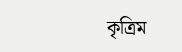কৃত্রিম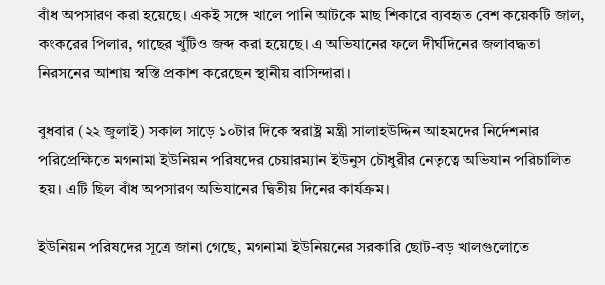বাঁধ অপসারণ করা হয়েছে। একই সঙ্গে খালে পানি আটকে মাছ শিকারে ব্যবহৃত বেশ কয়েকটি জাল, কংকরের পিলার, গাছের খুঁটিও জব্দ করা হয়েছে। এ অভিযানের ফলে দীর্ঘদিনের জলাবদ্ধতা নিরসনের আশায় স্বস্তি প্রকাশ করেছেন স্থানীয় বাসিন্দারা।

বুধবার (২২ জুলাই) সকাল সাড়ে ১০টার দিকে স্বরাষ্ট্র মন্ত্রী সালাহউদ্দিন আহমদের নির্দেশনার পরিপ্রেক্ষিতে মগনামা ইউনিয়ন পরিষদের চেয়ারম্যান ইউনুস চৌধুরীর নেতৃত্বে অভিযান পরিচালিত হয়। এটি ছিল বাঁধ অপসারণ অভিযানের দ্বিতীয় দিনের কার্যক্রম।

ইউনিয়ন পরিষদের সূত্রে জানা গেছে, মগনামা ইউনিয়নের সরকারি ছোট-বড় খালগুলোতে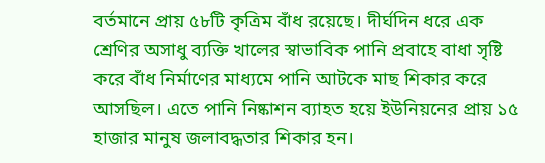বর্তমানে প্রায় ৫৮টি কৃত্রিম বাঁধ রয়েছে। দীর্ঘদিন ধরে এক শ্রেণির অসাধু ব্যক্তি খালের স্বাভাবিক পানি প্রবাহে বাধা সৃষ্টি করে বাঁধ নির্মাণের মাধ্যমে পানি আটকে মাছ শিকার করে আসছিল। এতে পানি নিষ্কাশন ব্যাহত হয়ে ইউনিয়নের প্রায় ১৫ হাজার মানুষ জলাবদ্ধতার শিকার হন।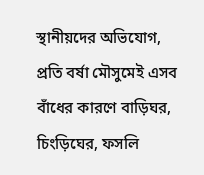স্থানীয়দের অভিযোগ, প্রতি বর্ষা মৌসুমেই এসব বাঁধের কারণে বাড়িঘর, চিংড়িঘের, ফসলি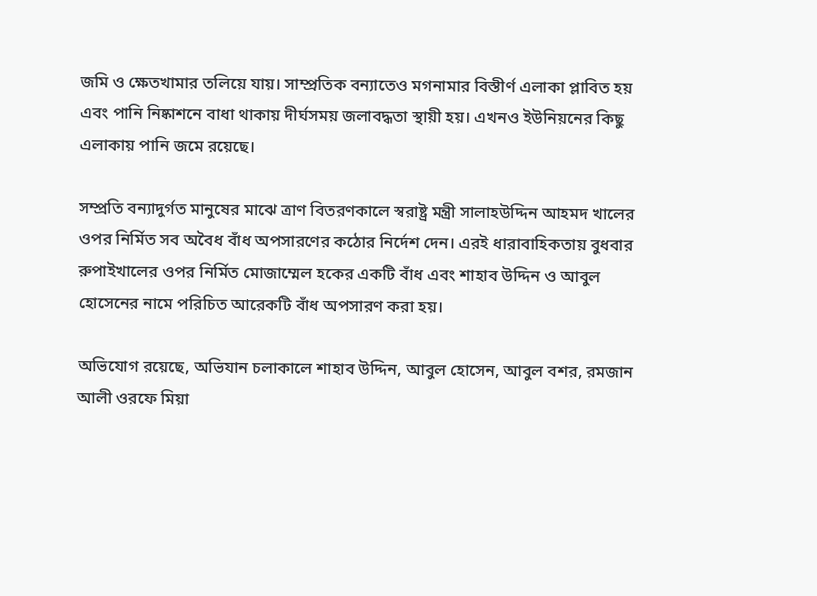জমি ও ক্ষেতখামার তলিয়ে যায়। সাম্প্রতিক বন্যাতেও মগনামার বিস্তীর্ণ এলাকা প্লাবিত হয় এবং পানি নিষ্কাশনে বাধা থাকায় দীর্ঘসময় জলাবদ্ধতা স্থায়ী হয়। এখনও ইউনিয়নের কিছু এলাকায় পানি জমে রয়েছে।

সম্প্রতি বন্যাদুর্গত মানুষের মাঝে ত্রাণ বিতরণকালে স্বরাষ্ট্র মন্ত্রী সালাহউদ্দিন আহমদ খালের ওপর নির্মিত সব অবৈধ বাঁধ অপসারণের কঠোর নির্দেশ দেন। এরই ধারাবাহিকতায় বুধবার রুপাইখালের ওপর নির্মিত মোজাম্মেল হকের একটি বাঁধ এবং শাহাব উদ্দিন ও আবুল হোসেনের নামে পরিচিত আরেকটি বাঁধ অপসারণ করা হয়।

অভিযোগ রয়েছে, অভিযান চলাকালে শাহাব উদ্দিন, আবুল হোসেন, আবুল বশর, রমজান আলী ওরফে মিয়া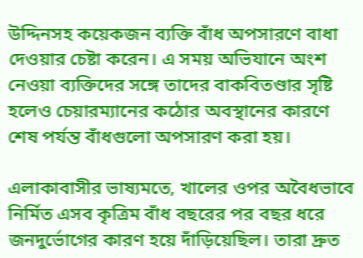উদ্দিনসহ কয়েকজন ব্যক্তি বাঁধ অপসারণে বাধা দেওয়ার চেষ্টা করেন। এ সময় অভিযানে অংশ নেওয়া ব্যক্তিদের সঙ্গে তাদের বাকবিতণ্ডার সৃষ্টি হলেও চেয়ারম্যানের কঠোর অবস্থানের কারণে শেষ পর্যন্ত বাঁধগুলো অপসারণ করা হয়।

এলাকাবাসীর ভাষ্যমতে, খালের ওপর অবৈধভাবে নির্মিত এসব কৃত্রিম বাঁধ বছরের পর বছর ধরে জনদুর্ভোগের কারণ হয়ে দাঁড়িয়েছিল। তারা দ্রুত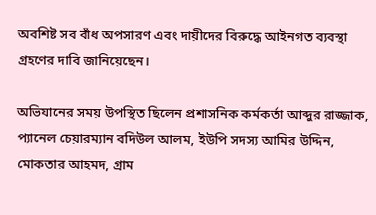অবশিষ্ট সব বাঁধ অপসারণ এবং দায়ীদের বিরুদ্ধে আইনগত ব্যবস্থা গ্রহণের দাবি জানিয়েছেন।

অভিযানের সময় উপস্থিত ছিলেন প্রশাসনিক কর্মকর্তা আব্দুর রাজ্জাক, প্যানেল চেয়ারম্যান বদিউল আলম, ইউপি সদস্য আমির উদ্দিন, মোকতার আহমদ, গ্রাম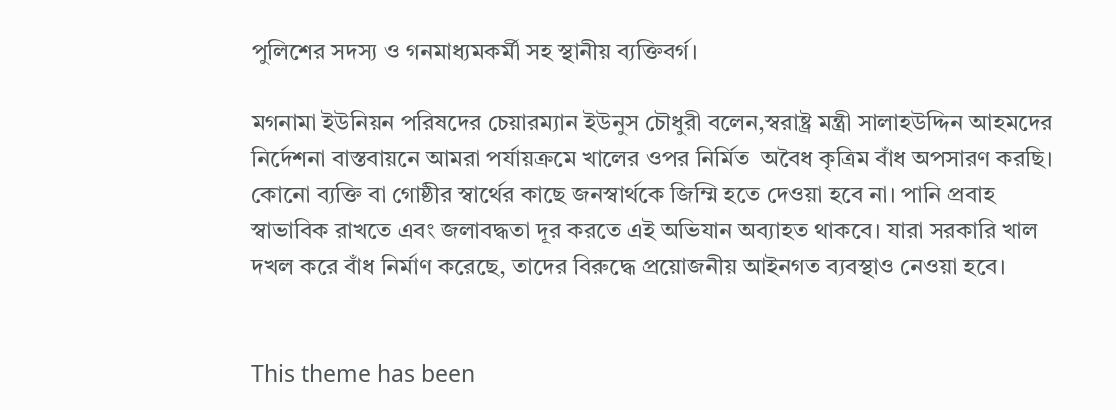পুলিশের সদস্য ও গনমাধ্যমকর্মী সহ স্থানীয় ব্যক্তিবর্গ।

মগনামা ইউনিয়ন পরিষদের চেয়ারম্যান ইউনুস চৌধুরী বলেন,স্বরাষ্ট্র মন্ত্রী সালাহউদ্দিন আহমদের নির্দেশনা বাস্তবায়নে আমরা পর্যায়ক্রমে খালের ওপর নির্মিত  অবৈধ কৃত্রিম বাঁধ অপসারণ করছি। কোনো ব্যক্তি বা গোষ্ঠীর স্বার্থের কাছে জনস্বার্থকে জিম্মি হতে দেওয়া হবে না। পানি প্রবাহ স্বাভাবিক রাখতে এবং জলাবদ্ধতা দূর করতে এই অভিযান অব্যাহত থাকবে। যারা সরকারি খাল দখল করে বাঁধ নির্মাণ করেছে, তাদের বিরুদ্ধে প্রয়োজনীয় আইনগত ব্যবস্থাও নেওয়া হবে।


This theme has been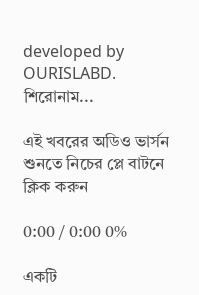developed by OURISLABD.
শিরোনাম...

এই খবরের অডিও ভার্সন শুনতে নিচের প্লে বাটনে ক্লিক করুন

0:00 / 0:00 0%

একটি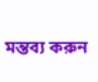মন্তব্য করুন